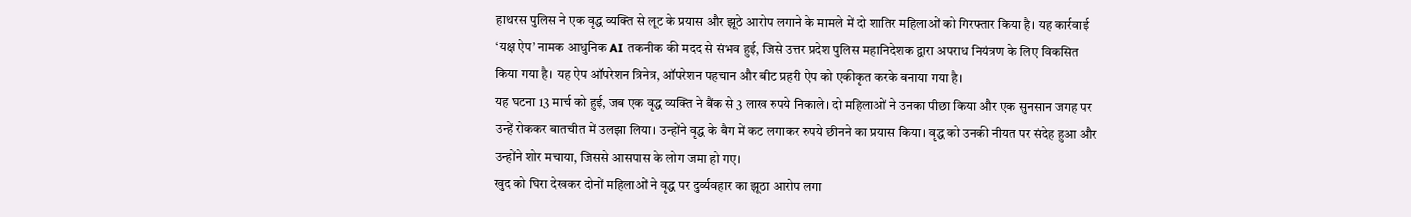हाथरस पुलिस ने एक वृद्ध व्यक्ति से लूट के प्रयास और झूठे आरोप लगाने के मामले में दो शातिर महिलाओं को गिरफ्तार किया है। यह कार्रवाई ‘यक्ष ऐप’ नामक आधुनिक AI तकनीक की मदद से संभव हुई, जिसे उत्तर प्रदेश पुलिस महानिदेशक द्वारा अपराध नियंत्रण के लिए विकसित किया गया है। यह ऐप ऑपरेशन त्रिनेत्र, ऑपरेशन पहचान और बीट प्रहरी ऐप को एकीकृत करके बनाया गया है।
यह घटना 13 मार्च को हुई, जब एक वृद्ध व्यक्ति ने बैंक से 3 लाख रुपये निकाले। दो महिलाओं ने उनका पीछा किया और एक सुनसान जगह पर उन्हें रोककर बातचीत में उलझा लिया। उन्होंने वृद्ध के बैग में कट लगाकर रुपये छीनने का प्रयास किया। वृद्ध को उनकी नीयत पर संदेह हुआ और उन्होंने शोर मचाया, जिससे आसपास के लोग जमा हो गए।
खुद को घिरा देखकर दोनों महिलाओं ने वृद्ध पर दुर्व्यवहार का झूठा आरोप लगा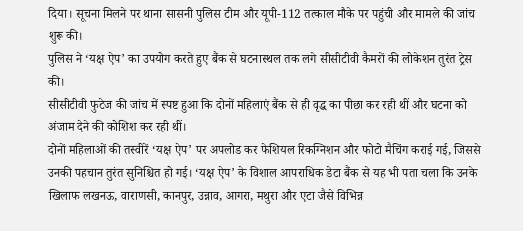दिया। सूचना मिलने पर थाना सासनी पुलिस टीम और यूपी-112 तत्काल मौके पर पहुंची और मामले की जांच शुरू की।
पुलिस ने ‘यक्ष ऐप’ का उपयोग करते हुए बैंक से घटनास्थल तक लगे सीसीटीवी कैमरों की लोकेशन तुरंत ट्रेस की।
सीसीटीवी फुटेज की जांच में स्पष्ट हुआ कि दोनों महिलाएं बैंक से ही वृद्ध का पीछा कर रही थीं और घटना को अंजाम देने की कोशिश कर रही थीं।
दोनों महिलाओं की तस्वीरें ‘यक्ष ऐप’ पर अपलोड कर फेशियल रिकग्निशन और फोटो मैचिंग कराई गई, जिससे उनकी पहचान तुरंत सुनिश्चित हो गई। ‘यक्ष ऐप’ के विशाल आपराधिक डेटा बैंक से यह भी पता चला कि उनके खिलाफ लखनऊ, वाराणसी, कानपुर, उन्नाव, आगरा, मथुरा और एटा जैसे विभिन्न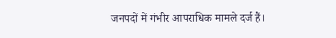जनपदों में गंभीर आपराधिक मामले दर्ज हैं।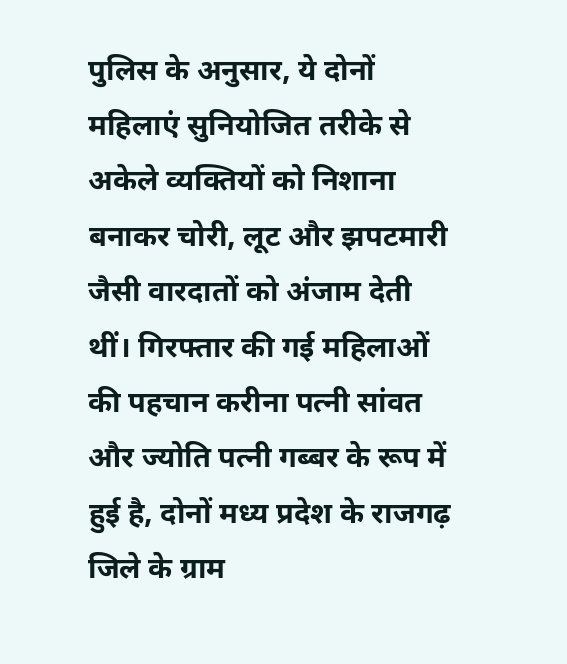पुलिस के अनुसार, ये दोनों महिलाएं सुनियोजित तरीके से अकेले व्यक्तियों को निशाना बनाकर चोरी, लूट और झपटमारी जैसी वारदातों को अंजाम देती थीं। गिरफ्तार की गई महिलाओं की पहचान करीना पत्नी सांवत और ज्योति पत्नी गब्बर के रूप में हुई है, दोनों मध्य प्रदेश के राजगढ़ जिले के ग्राम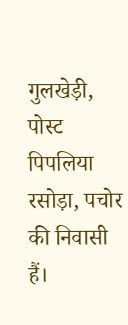गुलखेड़ी, पोस्ट पिपलिया रसोड़ा, पचोर की निवासी हैं।